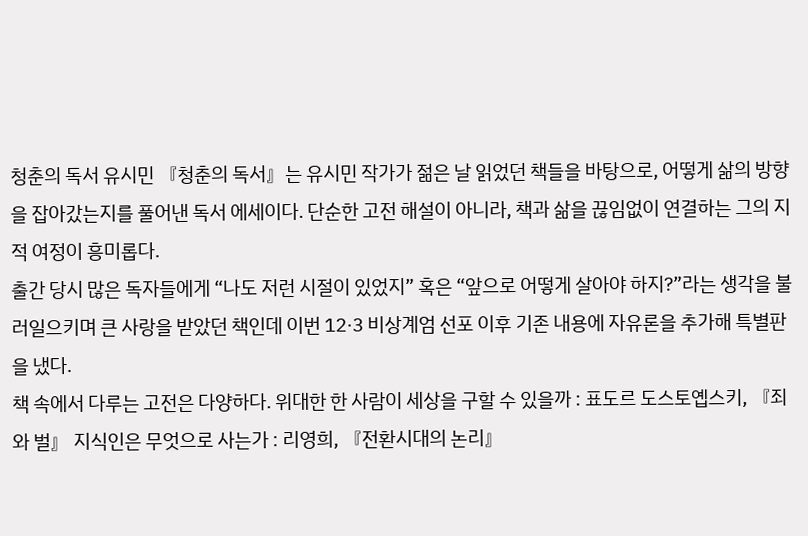청춘의 독서 유시민 『청춘의 독서』는 유시민 작가가 젊은 날 읽었던 책들을 바탕으로, 어떻게 삶의 방향을 잡아갔는지를 풀어낸 독서 에세이다. 단순한 고전 해설이 아니라, 책과 삶을 끊임없이 연결하는 그의 지적 여정이 흥미롭다.
출간 당시 많은 독자들에게 “나도 저런 시절이 있었지” 혹은 “앞으로 어떻게 살아야 하지?”라는 생각을 불러일으키며 큰 사랑을 받았던 책인데 이번 12·3 비상계엄 선포 이후 기존 내용에 자유론을 추가해 특별판을 냈다.
책 속에서 다루는 고전은 다양하다. 위대한 한 사람이 세상을 구할 수 있을까 : 표도르 도스토옙스키, 『죄와 벌』 지식인은 무엇으로 사는가 : 리영희, 『전환시대의 논리』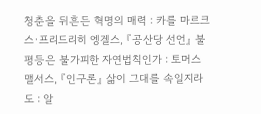청춘을 뒤흔든 혁명의 매력 : 카를 마르크스·프리드리히 엥겔스, 『공산당 선언』 불평등은 불가피한 자연법칙인가 : 토머스 맬서스, 『인구론』 삶이 그대를 속일지라도 : 알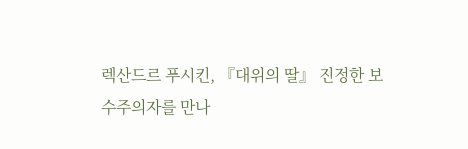렉산드르 푸시킨, 『대위의 딸』 진정한 보수주의자를 만나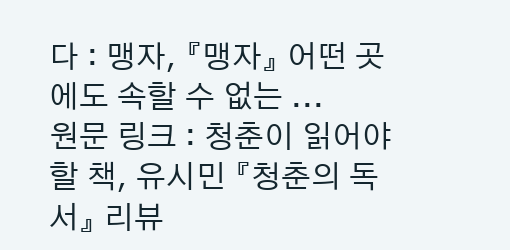다 : 맹자, 『맹자』 어떤 곳에도 속할 수 없는 ...
원문 링크 : 청춘이 읽어야 할 책, 유시민 『청춘의 독서』 리뷰